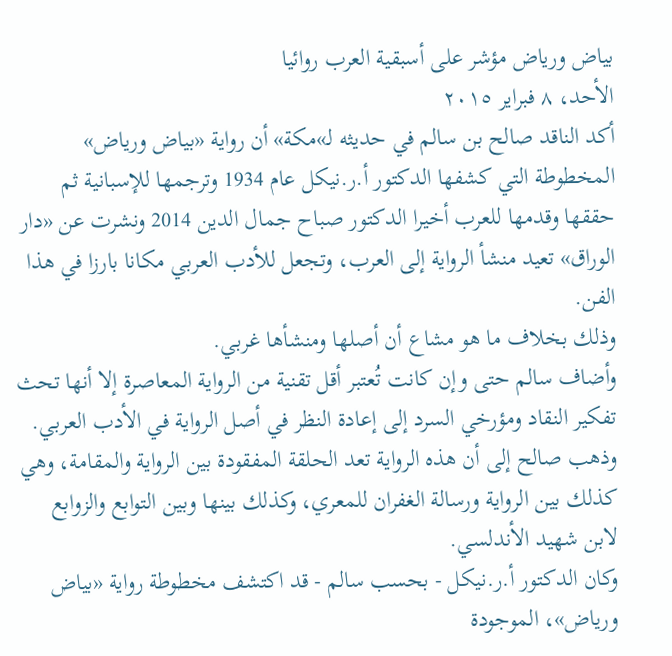بياض ورياض مؤشر على أسبقية العرب روائيا
الأحد، ٨ فبراير ٢٠١٥
أكد الناقد صالح بن سالم في حديثه لـ»مكة» أن رواية «بياض ورياض» المخطوطة التي كشفها الدكتور أ.ر.نيكل عام 1934 وترجمها للإسبانية ثم حققها وقدمها للعرب أخيرا الدكتور صباح جمال الدين 2014 ونشرت عن «دار الوراق» تعيد منشأ الرواية إلى العرب، وتجعل للأدب العربي مكانا بارزا في هذا الفن.
وذلك بخلاف ما هو مشاع أن أصلها ومنشأها غربي.
وأضاف سالم حتى وإن كانت تُعتبر أقل تقنية من الرواية المعاصرة إلا أنها تحث تفكير النقاد ومؤرخي السرد إلى إعادة النظر في أصل الرواية في الأدب العربي.
وذهب صالح إلى أن هذه الرواية تعد الحلقة المفقودة بين الرواية والمقامة، وهي كذلك بين الرواية ورسالة الغفران للمعري، وكذلك بينها وبين التوابع والزوابع لابن شهيد الأندلسي.
وكان الدكتور أ.ر.نيكل - بحسب سالم - قد اكتشف مخطوطة رواية «بياض ورياض»، الموجودة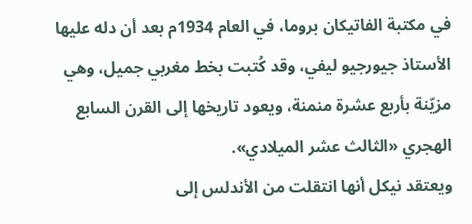في مكتبة الفاتيكان بروما، في العام 1934م بعد أن دله عليها الأستاذ جيورجيو ليفي، وقد كُتبت بخط مغربي جميل، وهي مزيّنة بأربع عشرة منمنة، ويعود تاريخها إلى القرن السابع الهجري «الثالث عشر الميلادي».
ويعتقد نيكل أنها انتقلت من الأندلس إلى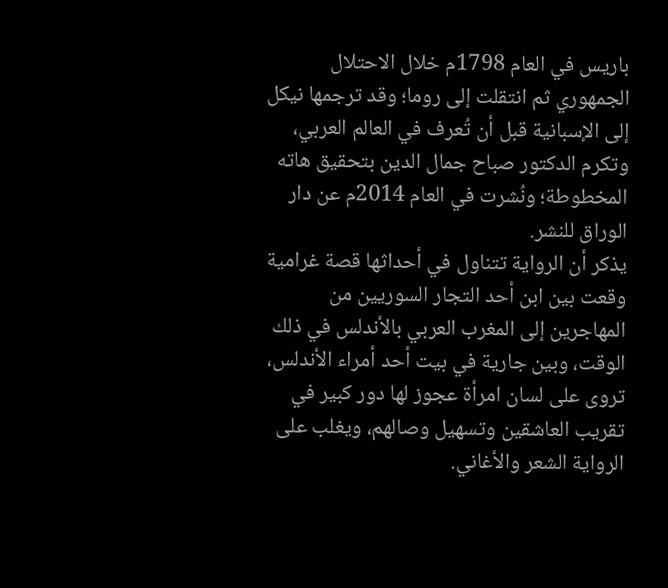باريس في العام 1798م خلال الاحتلال الجمهوري ثم انتقلت إلى روما؛ وقد ترجمها نيكل إلى الإسبانية قبل أن تُعرف في العالم العربي، وتكرم الدكتور صباح جمال الدين بتحقيق هاته المخطوطة؛ ونُشرت في العام 2014م عن دار الوراق للنشر.
يذكر أن الرواية تتناول في أحداثها قصة غرامية وقعت بين ابن أحد التجار السوريين من المهاجرين إلى المغرب العربي بالأندلس في ذلك الوقت، وبين جارية في بيت أحد أمراء الأندلس، تروى على لسان امرأة عجوز لها دور كبير في تقريب العاشقين وتسهيل وصالهم، ويغلب على الرواية الشعر والأغاني.